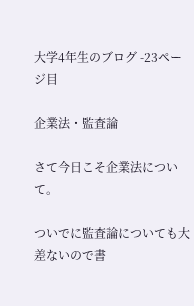大学4年生のブログ -23ページ目

企業法・監査論

さて今日こそ企業法について。

ついでに監査論についても大差ないので書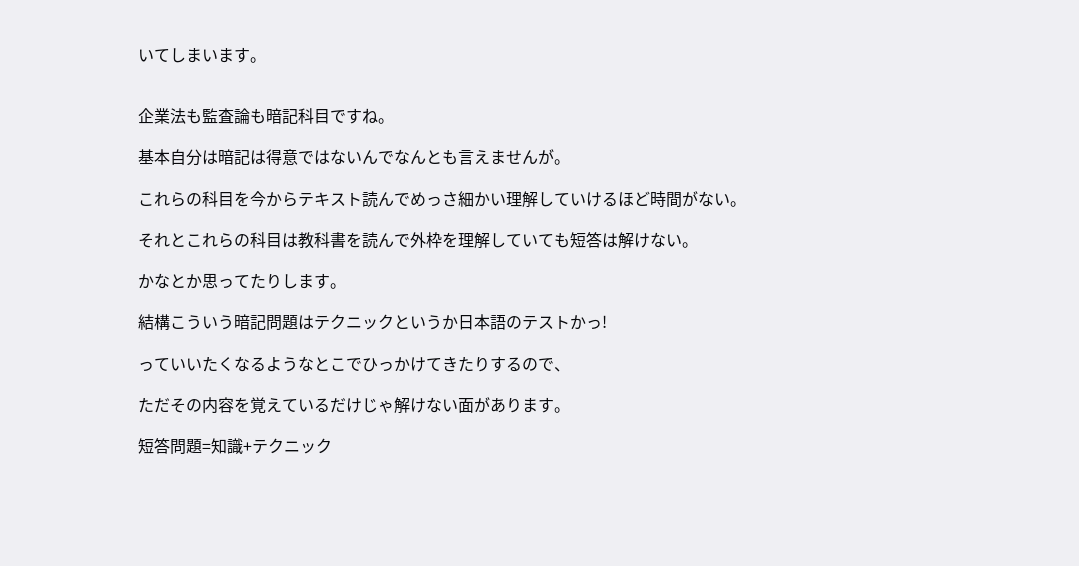いてしまいます。


企業法も監査論も暗記科目ですね。

基本自分は暗記は得意ではないんでなんとも言えませんが。

これらの科目を今からテキスト読んでめっさ細かい理解していけるほど時間がない。

それとこれらの科目は教科書を読んで外枠を理解していても短答は解けない。

かなとか思ってたりします。

結構こういう暗記問題はテクニックというか日本語のテストかっ!

っていいたくなるようなとこでひっかけてきたりするので、

ただその内容を覚えているだけじゃ解けない面があります。

短答問題=知識+テクニック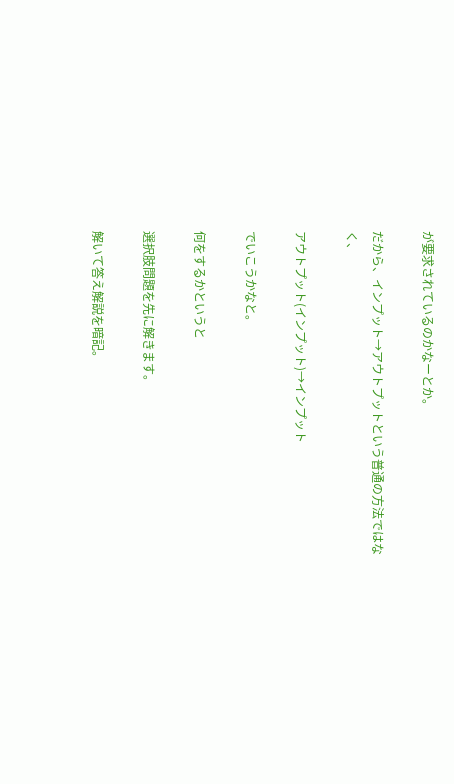が要求されているのかなーとか。

だから、インプット→アウトプットという普通の方法ではなく、

アウトプット(インプット)→インプット

でいこうかなと。

何をするかというと

選択肢問題を先に解きます。

解いて答え解説を暗記。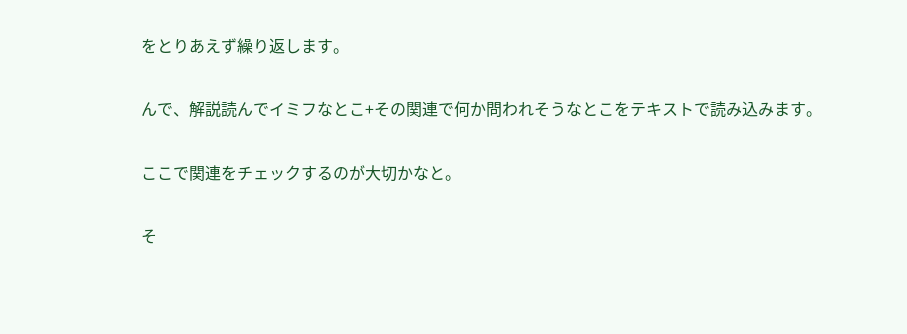をとりあえず繰り返します。

んで、解説読んでイミフなとこ+その関連で何か問われそうなとこをテキストで読み込みます。

ここで関連をチェックするのが大切かなと。

そ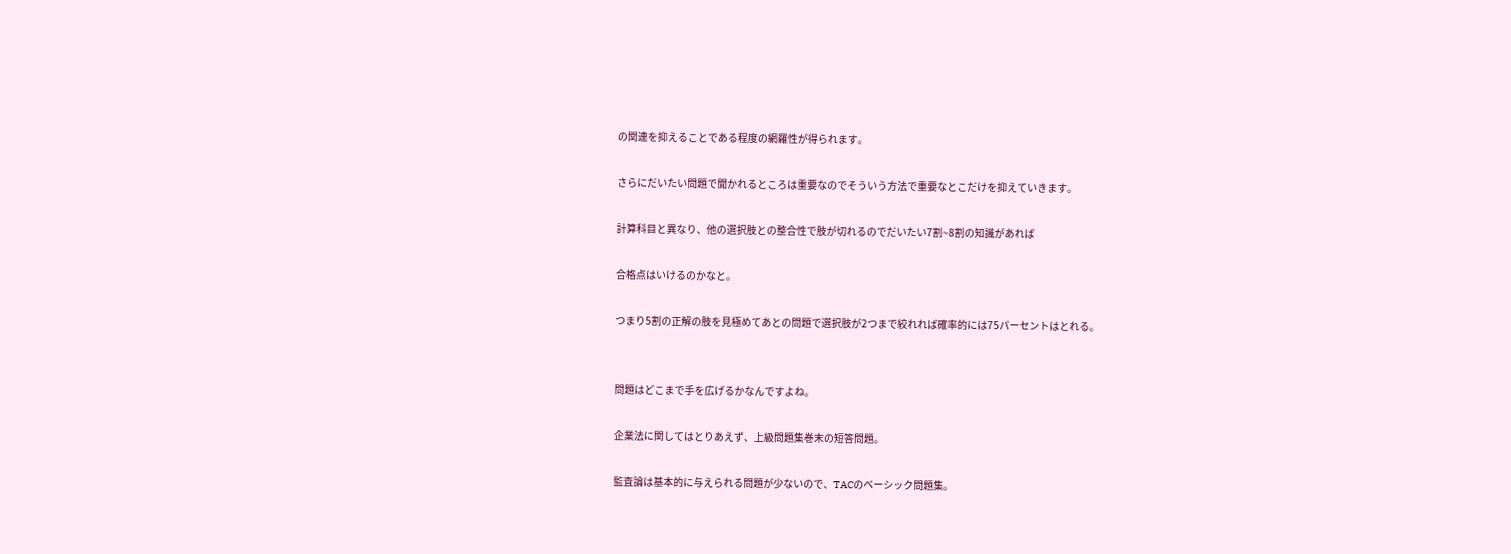の関連を抑えることである程度の網羅性が得られます。

さらにだいたい問題で聞かれるところは重要なのでそういう方法で重要なとこだけを抑えていきます。

計算科目と異なり、他の選択肢との整合性で肢が切れるのでだいたい7割~8割の知識があれば

合格点はいけるのかなと。

つまり5割の正解の肢を見極めてあとの問題で選択肢が2つまで絞れれば確率的には75パーセントはとれる。


問題はどこまで手を広げるかなんですよね。

企業法に関してはとりあえず、上級問題集巻末の短答問題。

監査論は基本的に与えられる問題が少ないので、TACのベーシック問題集。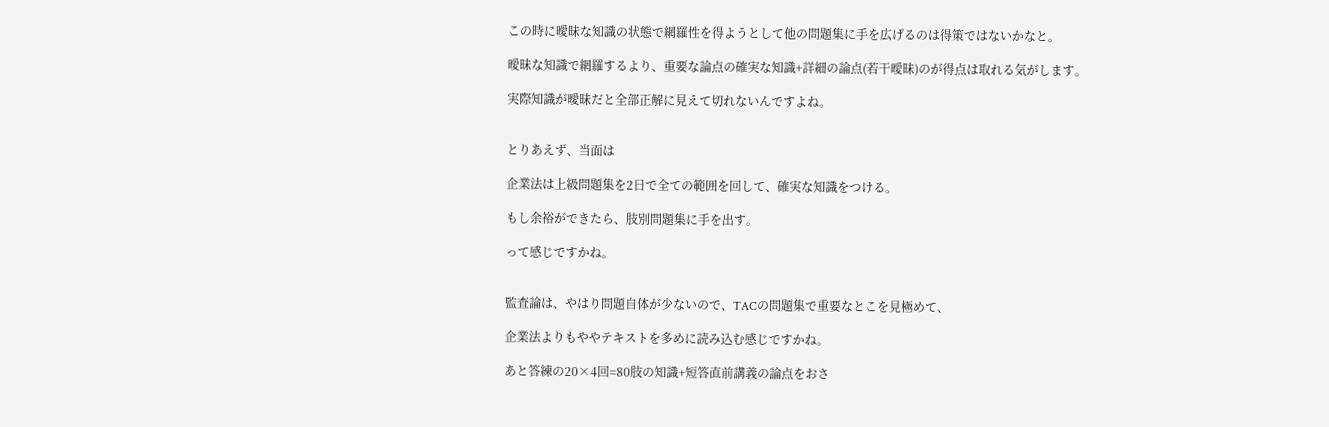この時に曖昧な知識の状態で網羅性を得ようとして他の問題集に手を広げるのは得策ではないかなと。

曖昧な知識で網羅するより、重要な論点の確実な知識+詳細の論点(若干曖昧)のが得点は取れる気がします。

実際知識が曖昧だと全部正解に見えて切れないんですよね。


とりあえず、当面は

企業法は上級問題集を2日で全ての範囲を回して、確実な知識をつける。

もし余裕ができたら、肢別問題集に手を出す。

って感じですかね。


監査論は、やはり問題自体が少ないので、TACの問題集で重要なとこを見極めて、

企業法よりもややテキストを多めに読み込む感じですかね。

あと答練の20×4回=80肢の知識+短答直前講義の論点をおさ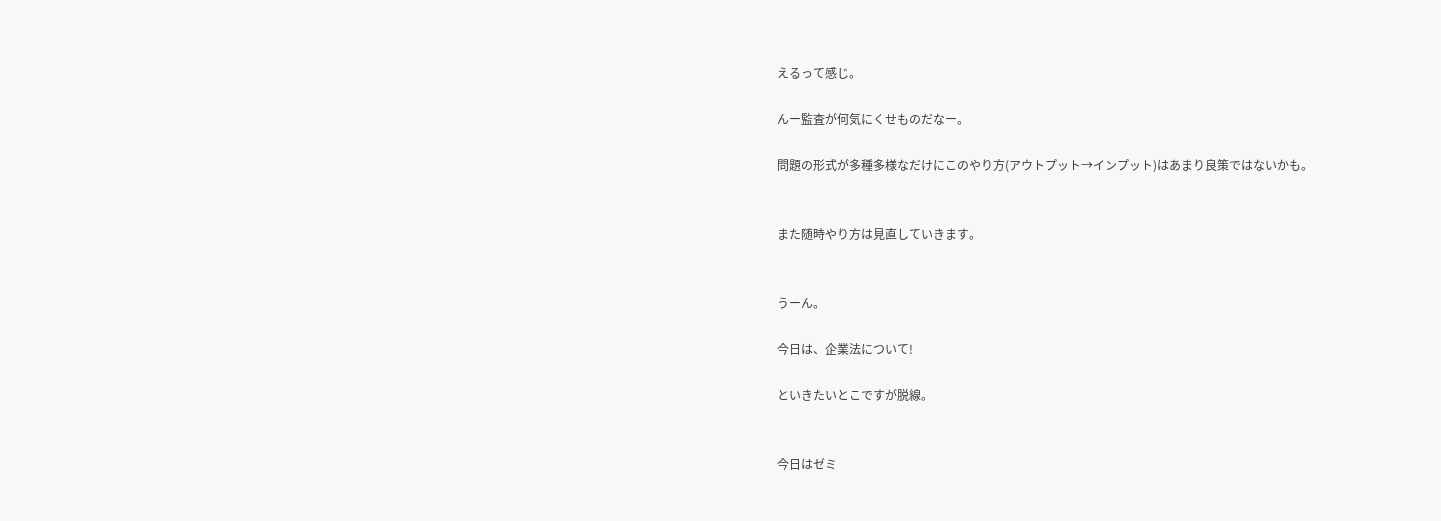えるって感じ。

んー監査が何気にくせものだなー。

問題の形式が多種多様なだけにこのやり方(アウトプット→インプット)はあまり良策ではないかも。


また随時やり方は見直していきます。


うーん。

今日は、企業法について!

といきたいとこですが脱線。


今日はゼミ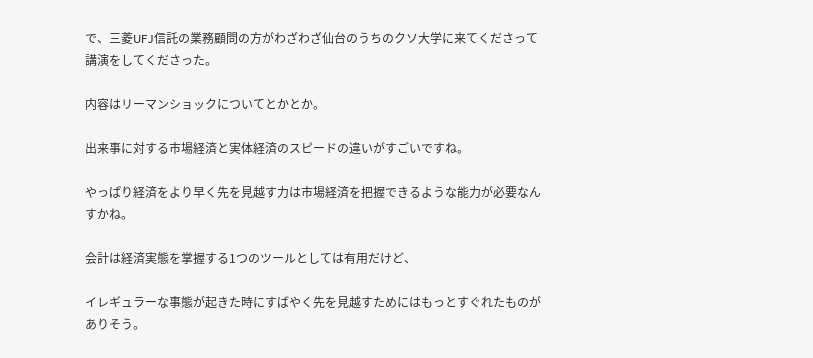で、三菱UFJ信託の業務顧問の方がわざわざ仙台のうちのクソ大学に来てくださって講演をしてくださった。

内容はリーマンショックについてとかとか。

出来事に対する市場経済と実体経済のスピードの違いがすごいですね。

やっぱり経済をより早く先を見越す力は市場経済を把握できるような能力が必要なんすかね。

会計は経済実態を掌握する1つのツールとしては有用だけど、

イレギュラーな事態が起きた時にすばやく先を見越すためにはもっとすぐれたものがありそう。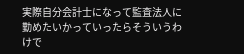実際自分会計士になって監査法人に勤めたいかっていったらそういうわけで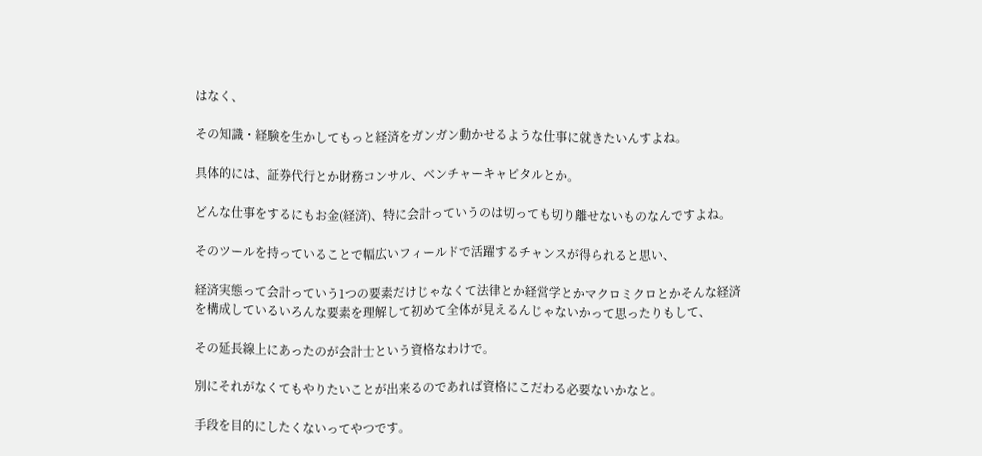はなく、

その知識・経験を生かしてもっと経済をガンガン動かせるような仕事に就きたいんすよね。

具体的には、証券代行とか財務コンサル、ベンチャーキャピタルとか。

どんな仕事をするにもお金(経済)、特に会計っていうのは切っても切り離せないものなんですよね。

そのツールを持っていることで幅広いフィールドで活躍するチャンスが得られると思い、

経済実態って会計っていう1つの要素だけじゃなくて法律とか経営学とかマクロミクロとかそんな経済を構成しているいろんな要素を理解して初めて全体が見えるんじゃないかって思ったりもして、

その延長線上にあったのが会計士という資格なわけで。

別にそれがなくてもやりたいことが出来るのであれば資格にこだわる必要ないかなと。

手段を目的にしたくないってやつです。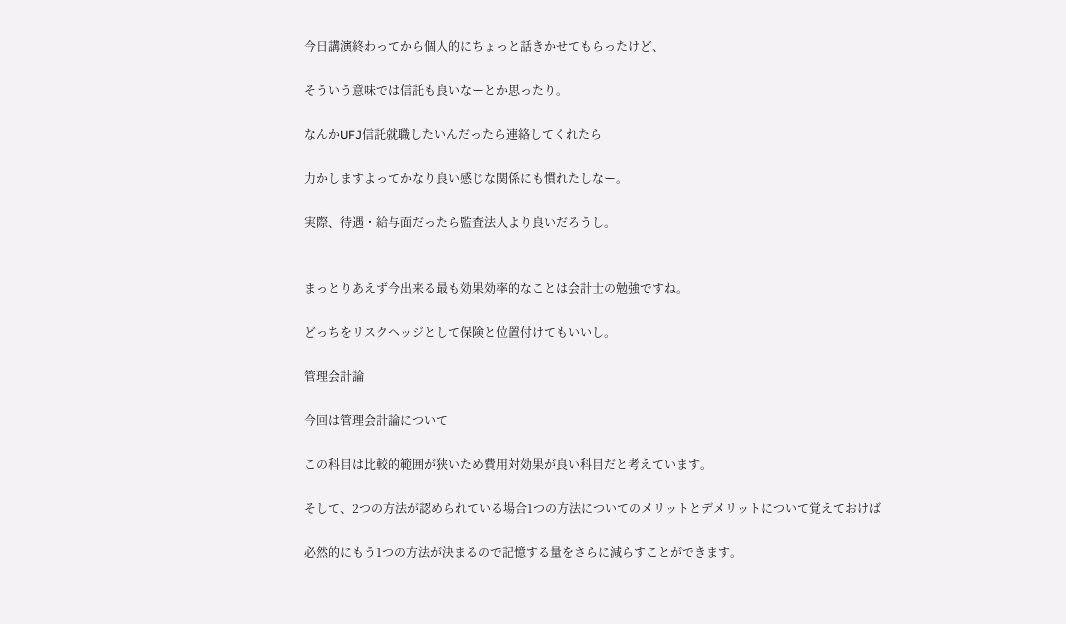今日講演終わってから個人的にちょっと話きかせてもらったけど、

そういう意味では信託も良いなーとか思ったり。

なんかUFJ信託就職したいんだったら連絡してくれたら

力かしますよってかなり良い感じな関係にも慣れたしなー。

実際、待遇・給与面だったら監査法人より良いだろうし。


まっとりあえず今出来る最も効果効率的なことは会計士の勉強ですね。

どっちをリスクヘッジとして保険と位置付けてもいいし。

管理会計論

今回は管理会計論について

この科目は比較的範囲が狭いため費用対効果が良い科目だと考えています。

そして、2つの方法が認められている場合1つの方法についてのメリットとデメリットについて覚えておけば

必然的にもう1つの方法が決まるので記憶する量をさらに減らすことができます。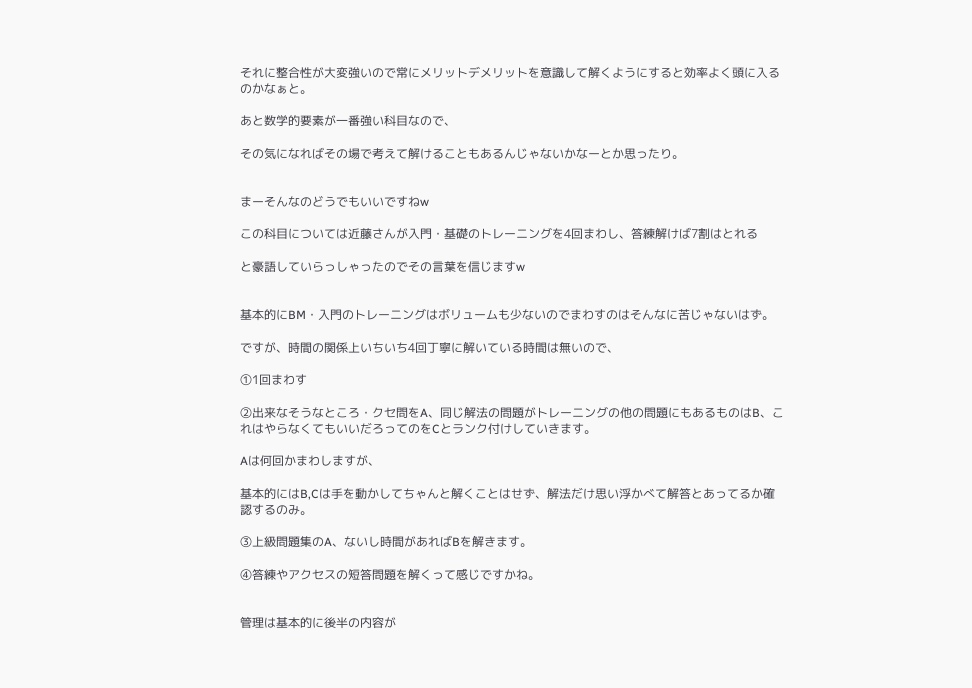それに整合性が大変強いので常にメリットデメリットを意識して解くようにすると効率よく頭に入るのかなぁと。

あと数学的要素が一番強い科目なので、

その気になればその場で考えて解けることもあるんじゃないかなーとか思ったり。


まーそんなのどうでもいいですねw

この科目については近藤さんが入門・基礎のトレーニングを4回まわし、答練解けば7割はとれる

と豪語していらっしゃったのでその言葉を信じますw


基本的にBM・入門のトレーニングはボリュームも少ないのでまわすのはそんなに苦じゃないはず。

ですが、時間の関係上いちいち4回丁寧に解いている時間は無いので、

①1回まわす

②出来なそうなところ・クセ問をA、同じ解法の問題がトレーニングの他の問題にもあるものはB、これはやらなくてもいいだろってのをCとランク付けしていきます。

Aは何回かまわしますが、

基本的にはB,Cは手を動かしてちゃんと解くことはせず、解法だけ思い浮かべて解答とあってるか確認するのみ。

③上級問題集のA、ないし時間があればBを解きます。

④答練やアクセスの短答問題を解くって感じですかね。


管理は基本的に後半の内容が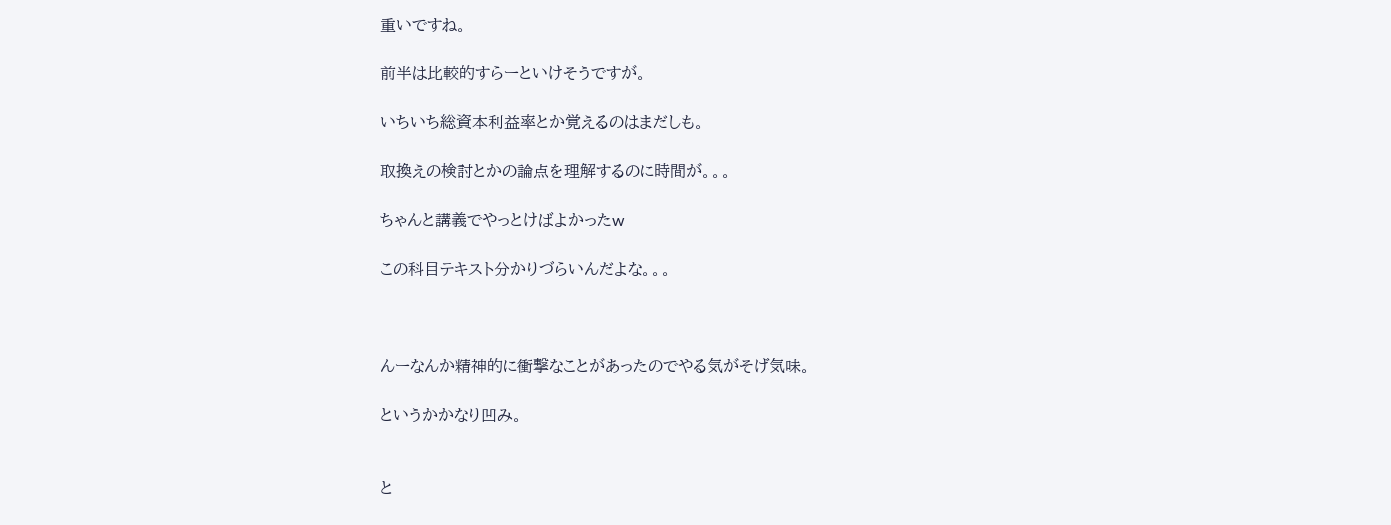重いですね。

前半は比較的すらーといけそうですが。

いちいち総資本利益率とか覚えるのはまだしも。

取換えの検討とかの論点を理解するのに時間が。。。

ちゃんと講義でやっとけばよかったw

この科目テキスト分かりづらいんだよな。。。



んーなんか精神的に衝撃なことがあったのでやる気がそげ気味。

というかかなり凹み。


と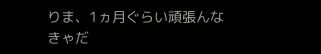りま、1ヵ月ぐらい頑張んなきゃだ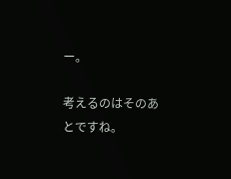ー。

考えるのはそのあとですね。